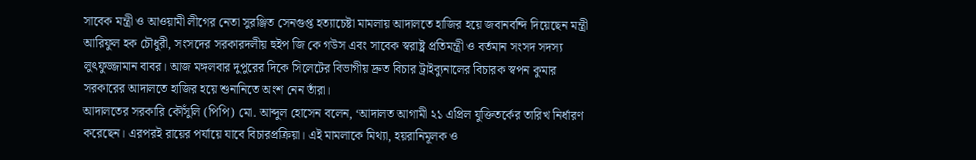সাবেক মন্ত্রী ও আওয়ামী লীগের নেতা সুরঞ্জিত সেনগুপ্ত হত্যাচেষ্টা মামলায় আদালতে হাজির হয়ে জবানবন্দি দিয়েছেন মন্ত্রী আরিফুল হক চৌধুরী, সংসদের সরকারদলীয় হুইপ জি কে গউস এবং সাবেক স্বরাষ্ট্র প্রতিমন্ত্রী ও বর্তমান সংসদ সদস্য লুৎফুজ্জামান বাবর। আজ মঙ্গলবার দুপুরের দিকে সিলেটের বিভাগীয় দ্রুত বিচার ট্রাইব্যুনালের বিচারক স্বপন কুমার সরকারের আদালতে হাজির হয়ে শুনানিতে অংশ নেন তাঁরা।
আদালতের সরকারি কৌঁসুলি (পিপি) মো. আব্দুল হোসেন বলেন, ‘আদালত আগামী ২১ এপ্রিল যুক্তিতর্কের তারিখ নির্ধারণ করেছেন। এরপরই রায়ের পর্যায়ে যাবে বিচারপ্রক্রিয়া। এই মামলাকে মিথ্যা, হয়রানিমূলক ও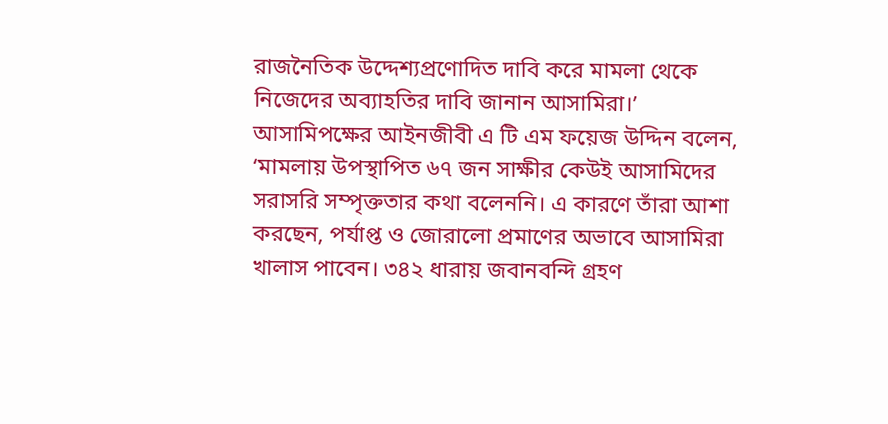রাজনৈতিক উদ্দেশ্যপ্রণোদিত দাবি করে মামলা থেকে নিজেদের অব্যাহতির দাবি জানান আসামিরা।’
আসামিপক্ষের আইনজীবী এ টি এম ফয়েজ উদ্দিন বলেন, ‘মামলায় উপস্থাপিত ৬৭ জন সাক্ষীর কেউই আসামিদের সরাসরি সম্পৃক্ততার কথা বলেননি। এ কারণে তাঁরা আশা করছেন, পর্যাপ্ত ও জোরালো প্রমাণের অভাবে আসামিরা খালাস পাবেন। ৩৪২ ধারায় জবানবন্দি গ্রহণ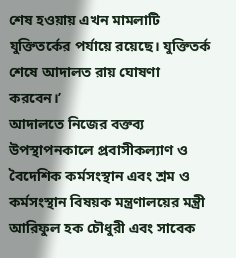শেষ হওয়ায় এখন মামলাটি যুক্তিতর্কের পর্যায়ে রয়েছে। যুক্তিতর্ক শেষে আদালত রায় ঘোষণা করবেন।’
আদালতে নিজের বক্তব্য উপস্থাপনকালে প্রবাসীকল্যাণ ও বৈদেশিক কর্মসংস্থান এবং শ্রম ও কর্মসংস্থান বিষয়ক মন্ত্রণালয়ের মন্ত্রী আরিফুল হক চৌধুরী এবং সাবেক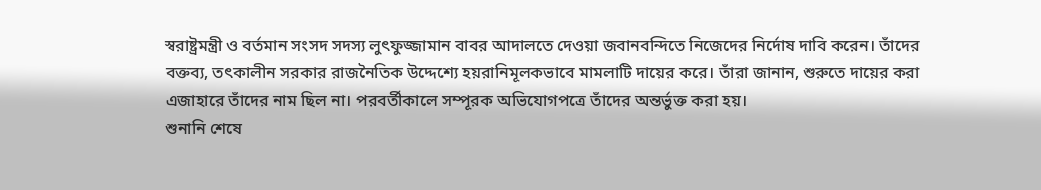স্বরাষ্ট্রমন্ত্রী ও বর্তমান সংসদ সদস্য লুৎফুজ্জামান বাবর আদালতে দেওয়া জবানবন্দিতে নিজেদের নির্দোষ দাবি করেন। তাঁদের বক্তব্য, তৎকালীন সরকার রাজনৈতিক উদ্দেশ্যে হয়রানিমূলকভাবে মামলাটি দায়ের করে। তাঁরা জানান, শুরুতে দায়ের করা এজাহারে তাঁদের নাম ছিল না। পরবর্তীকালে সম্পূরক অভিযোগপত্রে তাঁদের অন্তর্ভুক্ত করা হয়।
শুনানি শেষে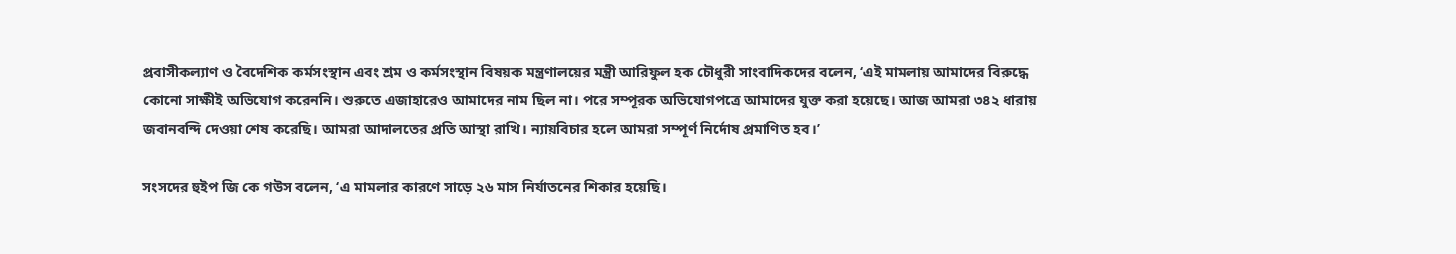প্রবাসীকল্যাণ ও বৈদেশিক কর্মসংস্থান এবং শ্রম ও কর্মসংস্থান বিষয়ক মন্ত্রণালয়ের মন্ত্রী আরিফুল হক চৌধুরী সাংবাদিকদের বলেন, ‘এই মামলায় আমাদের বিরুদ্ধে কোনো সাক্ষীই অভিযোগ করেননি। শুরুতে এজাহারেও আমাদের নাম ছিল না। পরে সম্পূরক অভিযোগপত্রে আমাদের যুক্ত করা হয়েছে। আজ আমরা ৩৪২ ধারায় জবানবন্দি দেওয়া শেষ করেছি। আমরা আদালতের প্রতি আস্থা রাখি। ন্যায়বিচার হলে আমরা সম্পূর্ণ নির্দোষ প্রমাণিত হব।’

সংসদের হুইপ জি কে গউস বলেন, ‘এ মামলার কারণে সাড়ে ২৬ মাস নির্যাতনের শিকার হয়েছি।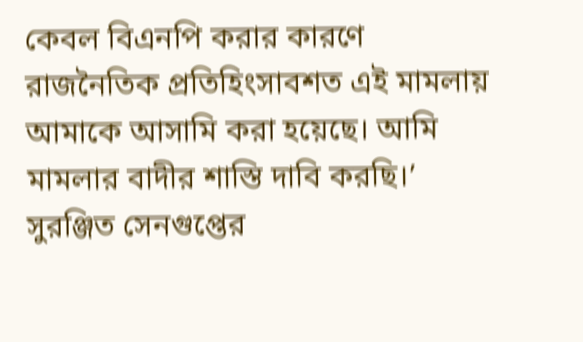কেবল বিএনপি করার কারণে রাজনৈতিক প্রতিহিংসাবশত এই মামলায় আমাকে আসামি করা হয়েছে। আমি মামলার বাদীর শাস্তি দাবি করছি।’
সুরঞ্জিত সেনগুপ্তের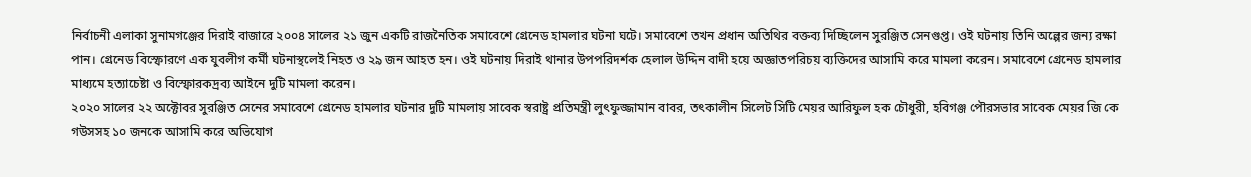নির্বাচনী এলাকা সুনামগঞ্জের দিরাই বাজারে ২০০৪ সালের ২১ জুন একটি রাজনৈতিক সমাবেশে গ্রেনেড হামলার ঘটনা ঘটে। সমাবেশে তখন প্রধান অতিথির বক্তব্য দিচ্ছিলেন সুরঞ্জিত সেনগুপ্ত। ওই ঘটনায় তিনি অল্পের জন্য রক্ষা পান। গ্রেনেড বিস্ফোরণে এক যুবলীগ কর্মী ঘটনাস্থলেই নিহত ও ২৯ জন আহত হন। ওই ঘটনায় দিরাই থানার উপপরিদর্শক হেলাল উদ্দিন বাদী হয়ে অজ্ঞাতপরিচয় ব্যক্তিদের আসামি করে মামলা করেন। সমাবেশে গ্রেনেড হামলার মাধ্যমে হত্যাচেষ্টা ও বিস্ফোরকদ্রব্য আইনে দুটি মামলা করেন।
২০২০ সালের ২২ অক্টোবর সুরঞ্জিত সেনের সমাবেশে গ্রেনেড হামলার ঘটনার দুটি মামলায় সাবেক স্বরাষ্ট্র প্রতিমন্ত্রী লুৎফুজ্জামান বাবর, তৎকালীন সিলেট সিটি মেয়র আরিফুল হক চৌধুরী, হবিগঞ্জ পৌরসভার সাবেক মেয়র জি কে গউসসহ ১০ জনকে আসামি করে অভিযোগ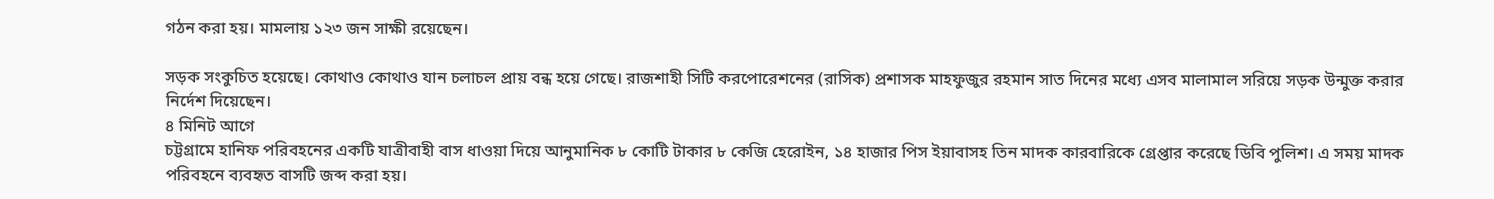গঠন করা হয়। মামলায় ১২৩ জন সাক্ষী রয়েছেন।

সড়ক সংকুচিত হয়েছে। কোথাও কোথাও যান চলাচল প্রায় বন্ধ হয়ে গেছে। রাজশাহী সিটি করপোরেশনের (রাসিক) প্রশাসক মাহফুজুর রহমান সাত দিনের মধ্যে এসব মালামাল সরিয়ে সড়ক উন্মুক্ত করার নির্দেশ দিয়েছেন।
৪ মিনিট আগে
চট্টগ্রামে হানিফ পরিবহনের একটি যাত্রীবাহী বাস ধাওয়া দিয়ে আনুমানিক ৮ কোটি টাকার ৮ কেজি হেরোইন, ১৪ হাজার পিস ইয়াবাসহ তিন মাদক কারবারিকে গ্রেপ্তার করেছে ডিবি পুলিশ। এ সময় মাদক পরিবহনে ব্যবহৃত বাসটি জব্দ করা হয়।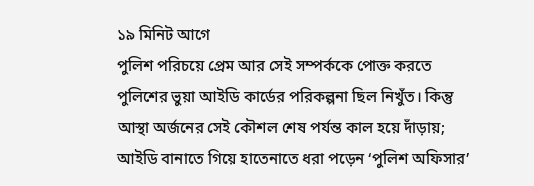১৯ মিনিট আগে
পুলিশ পরিচয়ে প্রেম আর সেই সম্পর্ককে পোক্ত করতে পুলিশের ভুয়া আইডি কার্ডের পরিকল্পনা ছিল নিখুঁত। কিন্তু আস্থা অর্জনের সেই কৌশল শেষ পর্যন্ত কাল হয়ে দাঁড়ায়; আইডি বানাতে গিয়ে হাতেনাতে ধরা পড়েন ‘পুলিশ অফিসার’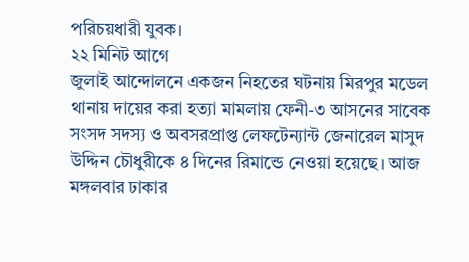পরিচয়ধারী যুবক।
২২ মিনিট আগে
জুলাই আন্দোলনে একজন নিহতের ঘটনায় মিরপুর মডেল থানায় দায়ের করা হত্যা মামলায় ফেনী-৩ আসনের সাবেক সংসদ সদস্য ও অবসরপ্রাপ্ত লেফটেন্যান্ট জেনারেল মাসুদ উদ্দিন চৌধুরীকে ৪ দিনের রিমান্ডে নেওয়া হয়েছে। আজ মঙ্গলবার ঢাকার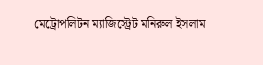মেট্রোপলিটন ম্যাজিস্ট্রেট মনিরুল ইসলাম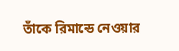তাঁকে রিমান্ডে নেওয়ার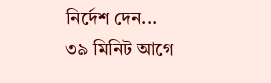নির্দেশ দেন...
৩৯ মিনিট আগে